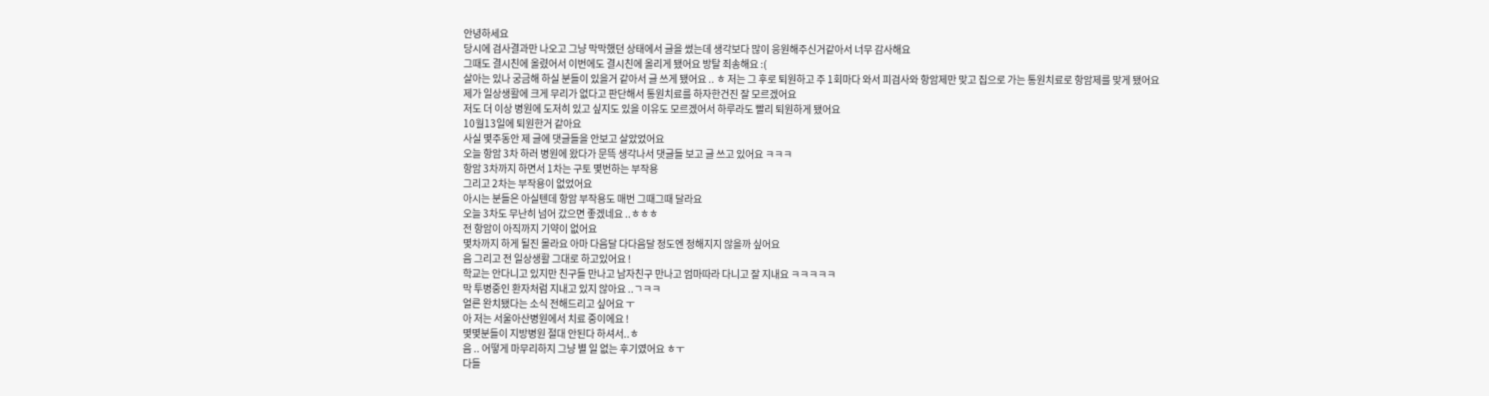안녕하세요
당시에 검사결과만 나오고 그냥 막막했던 상태에서 글을 썼는데 생각보다 많이 응원해주신거같아서 너무 감사해요
그때도 결시친에 올렸어서 이번에도 결시친에 올리게 됐어요 방탈 죄송해요 :(
살아는 있나 궁금해 하실 분들이 있을거 같아서 글 쓰게 됐어요 .. ㅎ 저는 그 후로 퇴원하고 주 1회마다 와서 피검사와 항암제만 맞고 집으로 가는 통원치료로 항암제를 맞게 됐어요
제가 일상생활에 크게 무리가 없다고 판단해서 통원치료를 하자한건진 잘 모르겠어요
저도 더 이상 병원에 도저히 있고 싶지도 있을 이유도 모르겠어서 하루라도 빨리 퇴원하게 됐어요
10월13일에 퇴원한거 같아요
사실 몇주동안 제 글에 댓글들을 안보고 살았었어요
오늘 항암 3차 하러 병원에 왔다가 문뜩 생각나서 댓글들 보고 글 쓰고 있어요 ㅋㅋㅋ
항암 3차까지 하면서 1차는 구토 몇번하는 부작용
그리고 2차는 부작용이 없었어요
아시는 분들은 아실텐데 항암 부작용도 매번 그때그때 달라요
오늘 3차도 무난히 넘어 갔으면 좋겠네요 ..ㅎㅎㅎ
전 항암이 아직까지 기약이 없어요
몇차까지 하게 될진 몰라요 아마 다음달 다다음달 정도엔 정해지지 않을까 싶어요
음 그리고 전 일상생활 그대로 하고있어요 !
학교는 안다니고 있지만 친구들 만나고 남자친구 만나고 엄마따라 다니고 잘 지내요 ㅋㅋㅋㅋㅋ
막 투병중인 환자처럼 지내고 있지 않아요 ..ㄱㅋㅋ
얼른 완치됐다는 소식 전해드리고 싶어요 ㅜ
아 저는 서울아산병원에서 치료 중이에요 !
몇몇분들이 지방병원 절대 안된다 하셔서..ㅎ
음 .. 어떻게 마무리하지 그냥 별 일 없는 후기였어요 ㅎㅜ
다들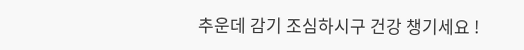추운데 감기 조심하시구 건강 챙기세요 !